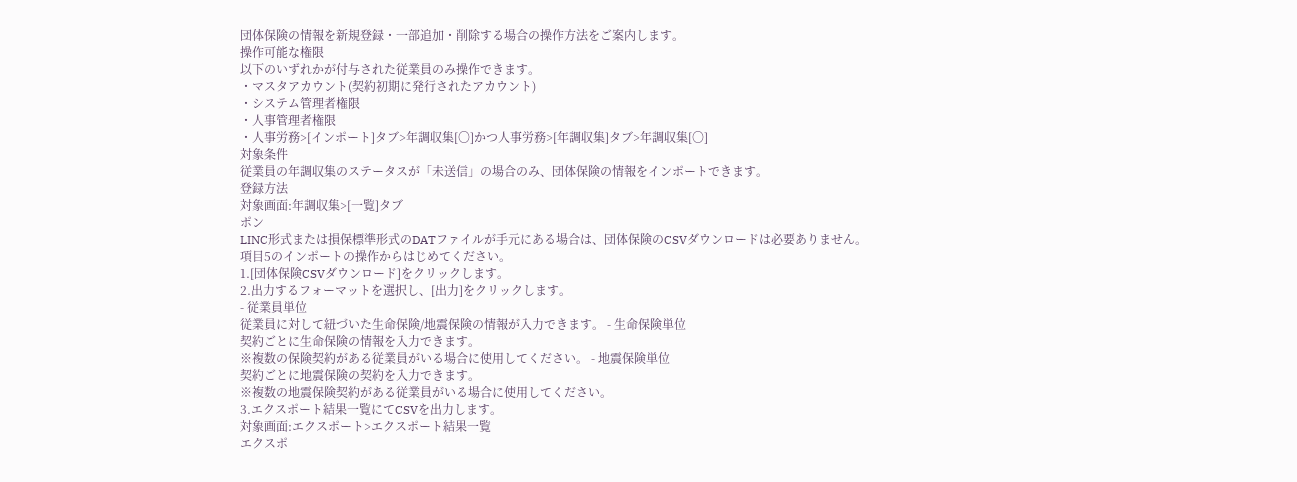団体保険の情報を新規登録・一部追加・削除する場合の操作方法をご案内します。
操作可能な権限
以下のいずれかが付与された従業員のみ操作できます。
・マスタアカウント(契約初期に発行されたアカウント)
・システム管理者権限
・人事管理者権限
・人事労務>[インポート]タブ>年調収集[〇]かつ人事労務>[年調収集]タブ>年調収集[〇]
対象条件
従業員の年調収集のステータスが「未送信」の場合のみ、団体保険の情報をインポートできます。
登録方法
対象画面:年調収集>[一覧]タブ
ポン
LINC形式または損保標準形式のDATファイルが手元にある場合は、団体保険のCSVダウンロードは必要ありません。
項目5のインポートの操作からはじめてください。
1.[団体保険CSVダウンロード]をクリックします。
2.出力するフォーマットを選択し、[出力]をクリックします。
- 従業員単位
従業員に対して紐づいた生命保険/地震保険の情報が入力できます。 - 生命保険単位
契約ごとに生命保険の情報を入力できます。
※複数の保険契約がある従業員がいる場合に使用してください。 - 地震保険単位
契約ごとに地震保険の契約を入力できます。
※複数の地震保険契約がある従業員がいる場合に使用してください。
3.エクスポート結果一覧にてCSVを出力します。
対象画面:エクスポート>エクスポート結果一覧
エクスポ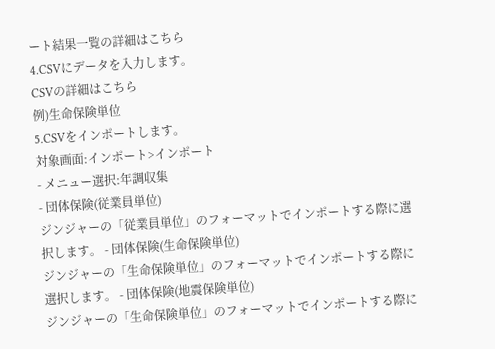ート結果一覧の詳細はこちら
4.CSVにデータを入力します。
CSVの詳細はこちら
例)生命保険単位
5.CSVをインポートします。
対象画面:インポート>インポート
- メニュー選択:年調収集
- 団体保険(従業員単位)
ジンジャーの「従業員単位」のフォーマットでインポートする際に選択します。 - 団体保険(生命保険単位)
ジンジャーの「生命保険単位」のフォーマットでインポートする際に選択します。 - 団体保険(地震保険単位)
ジンジャーの「生命保険単位」のフォーマットでインポートする際に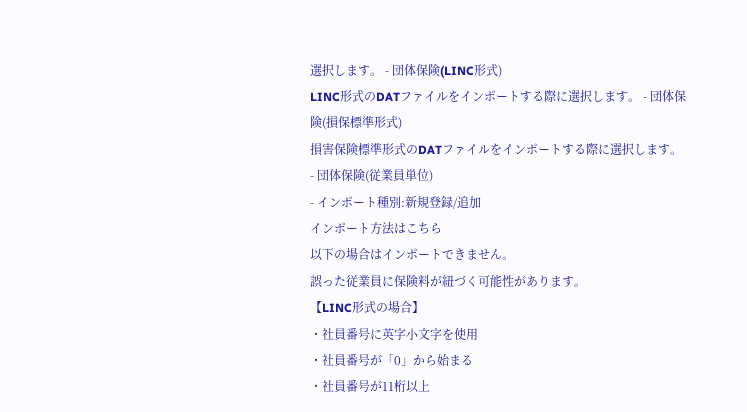選択します。 - 団体保険(LINC形式)
LINC形式のDATファイルをインポートする際に選択します。 - 団体保険(損保標準形式)
損害保険標準形式のDATファイルをインポートする際に選択します。
- 団体保険(従業員単位)
- インポート種別:新規登録/追加
インポート方法はこちら
以下の場合はインポートできません。
誤った従業員に保険料が紐づく可能性があります。
【LINC形式の場合】
・社員番号に英字小文字を使用
・社員番号が「0」から始まる
・社員番号が11桁以上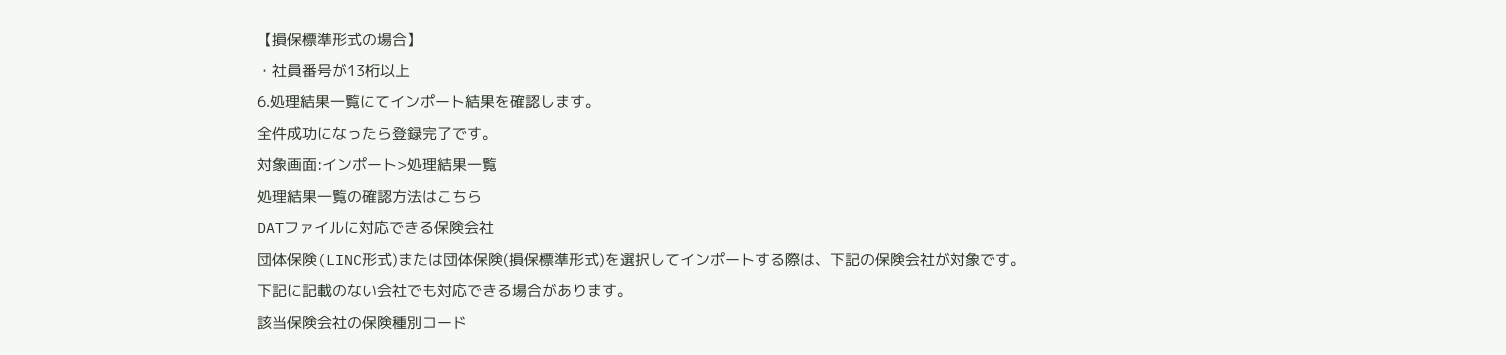【損保標準形式の場合】
・社員番号が13桁以上
6.処理結果一覧にてインポート結果を確認します。
全件成功になったら登録完了です。
対象画面:インポート>処理結果一覧
処理結果一覧の確認方法はこちら
DATファイルに対応できる保険会社
団体保険(LINC形式)または団体保険(損保標準形式)を選択してインポートする際は、下記の保険会社が対象です。
下記に記載のない会社でも対応できる場合があります。
該当保険会社の保険種別コード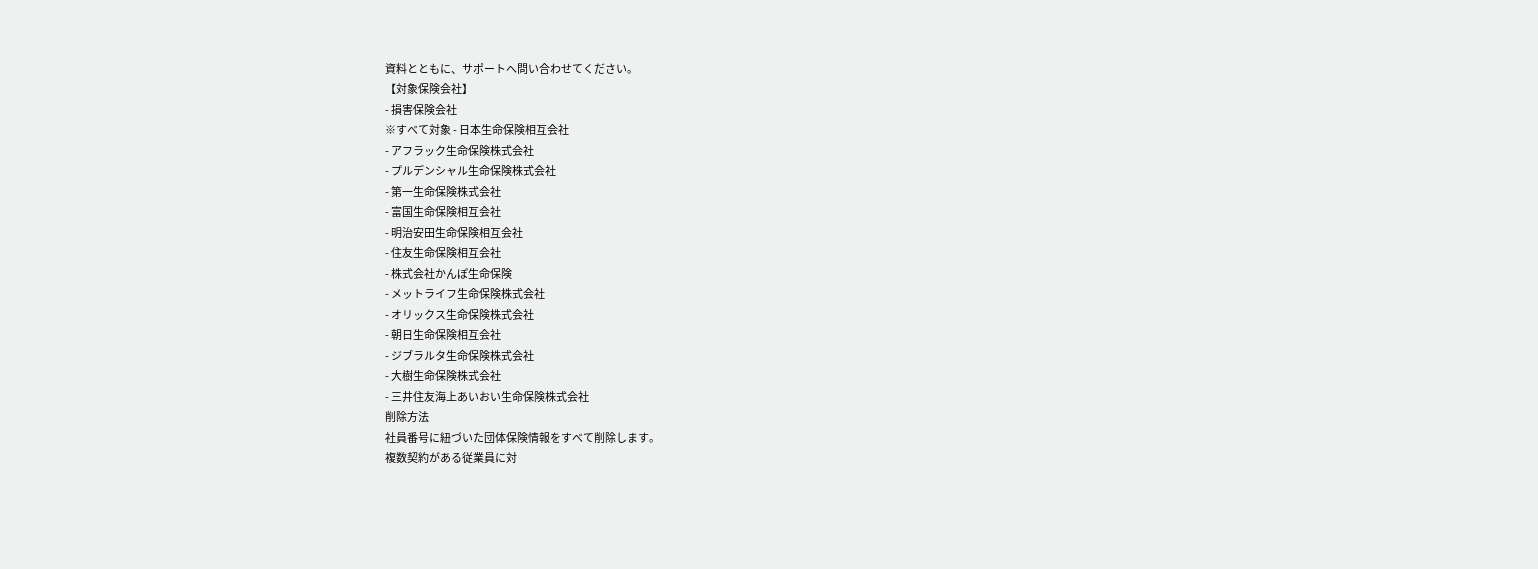資料とともに、サポートへ問い合わせてください。
【対象保険会社】
- 損害保険会社
※すべて対象 - 日本生命保険相互会社
- アフラック生命保険株式会社
- プルデンシャル生命保険株式会社
- 第一生命保険株式会社
- 富国生命保険相互会社
- 明治安田生命保険相互会社
- 住友生命保険相互会社
- 株式会社かんぽ生命保険
- メットライフ生命保険株式会社
- オリックス生命保険株式会社
- 朝日生命保険相互会社
- ジブラルタ生命保険株式会社
- 大樹生命保険株式会社
- 三井住友海上あいおい生命保険株式会社
削除方法
社員番号に紐づいた団体保険情報をすべて削除します。
複数契約がある従業員に対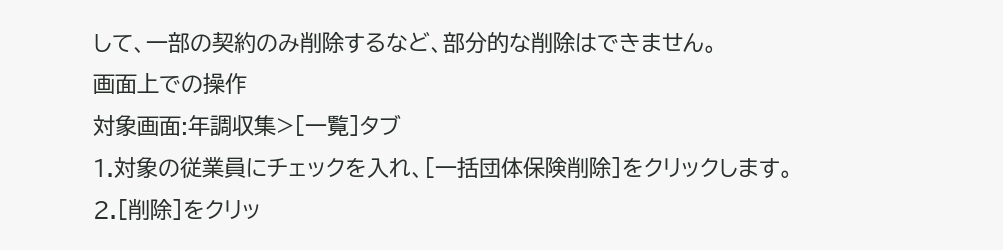して、一部の契約のみ削除するなど、部分的な削除はできません。
画面上での操作
対象画面:年調収集>[一覧]タブ
1.対象の従業員にチェックを入れ、[一括団体保険削除]をクリックします。
2.[削除]をクリッ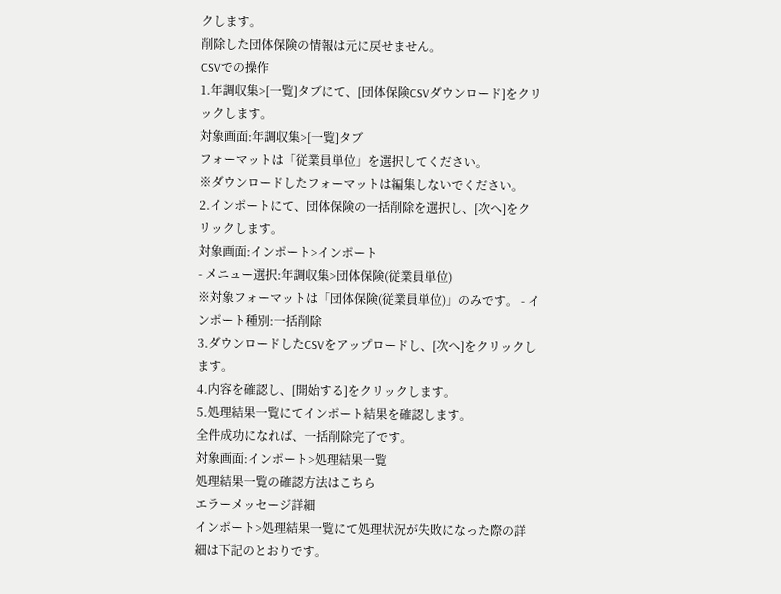クします。
削除した団体保険の情報は元に戻せません。
CSVでの操作
1.年調収集>[一覧]タブにて、[団体保険CSVダウンロード]をクリックします。
対象画面:年調収集>[一覧]タブ
フォーマットは「従業員単位」を選択してください。
※ダウンロードしたフォーマットは編集しないでください。
2.インポートにて、団体保険の一括削除を選択し、[次へ]をクリックします。
対象画面:インポート>インポート
- メニュー選択:年調収集>団体保険(従業員単位)
※対象フォーマットは「団体保険(従業員単位)」のみです。 - インポート種別:一括削除
3.ダウンロードしたCSVをアップロードし、[次へ]をクリックします。
4.内容を確認し、[開始する]をクリックします。
5.処理結果一覧にてインポート結果を確認します。
全件成功になれば、一括削除完了です。
対象画面:インポート>処理結果一覧
処理結果一覧の確認方法はこちら
エラーメッセージ詳細
インポート>処理結果一覧にて処理状況が失敗になった際の詳細は下記のとおりです。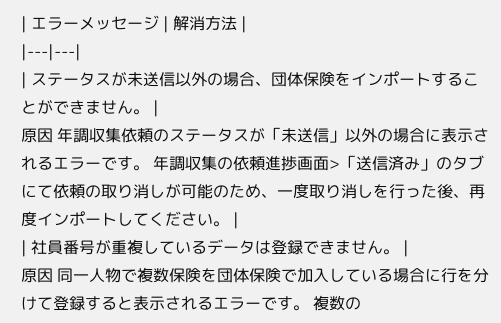| エラーメッセージ | 解消方法 |
|---|---|
| ステータスが未送信以外の場合、団体保険をインポートすることができません。 |
原因 年調収集依頼のステータスが「未送信」以外の場合に表示されるエラーです。 年調収集の依頼進捗画面>「送信済み」のタブにて依頼の取り消しが可能のため、一度取り消しを行った後、再度インポートしてください。 |
| 社員番号が重複しているデータは登録できません。 |
原因 同一人物で複数保険を団体保険で加入している場合に行を分けて登録すると表示されるエラーです。 複数の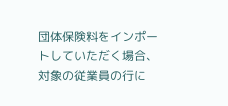団体保険料をインポートしていただく場合、対象の従業員の行に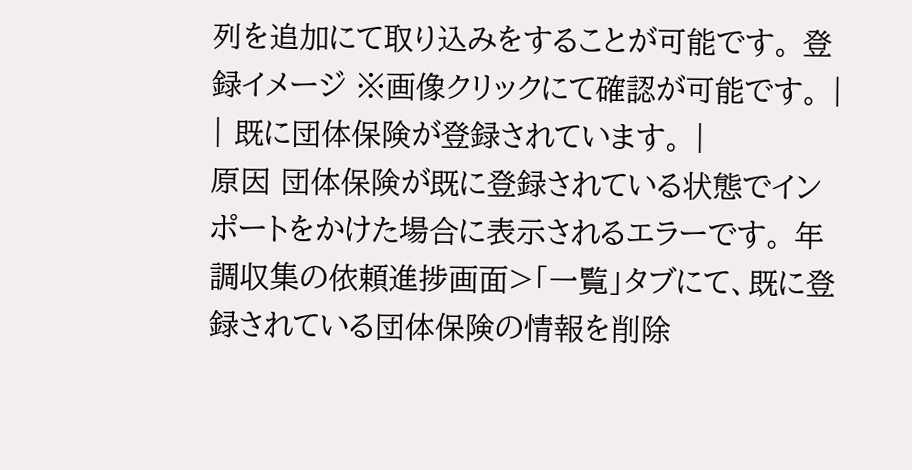列を追加にて取り込みをすることが可能です。 登録イメージ ※画像クリックにて確認が可能です。 |
| 既に団体保険が登録されています。 |
原因 団体保険が既に登録されている状態でインポートをかけた場合に表示されるエラーです。 年調収集の依頼進捗画面>「一覧」タブにて、既に登録されている団体保険の情報を削除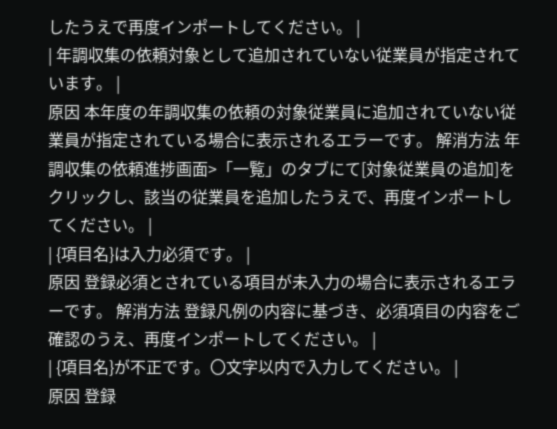したうえで再度インポートしてください。 |
| 年調収集の依頼対象として追加されていない従業員が指定されています。 |
原因 本年度の年調収集の依頼の対象従業員に追加されていない従業員が指定されている場合に表示されるエラーです。 解消方法 年調収集の依頼進捗画面>「一覧」のタブにて[対象従業員の追加]をクリックし、該当の従業員を追加したうえで、再度インポートしてください。 |
| {項目名}は入力必須です。 |
原因 登録必須とされている項目が未入力の場合に表示されるエラーです。 解消方法 登録凡例の内容に基づき、必須項目の内容をご確認のうえ、再度インポートしてください。 |
| {項目名}が不正です。〇文字以内で入力してください。 |
原因 登録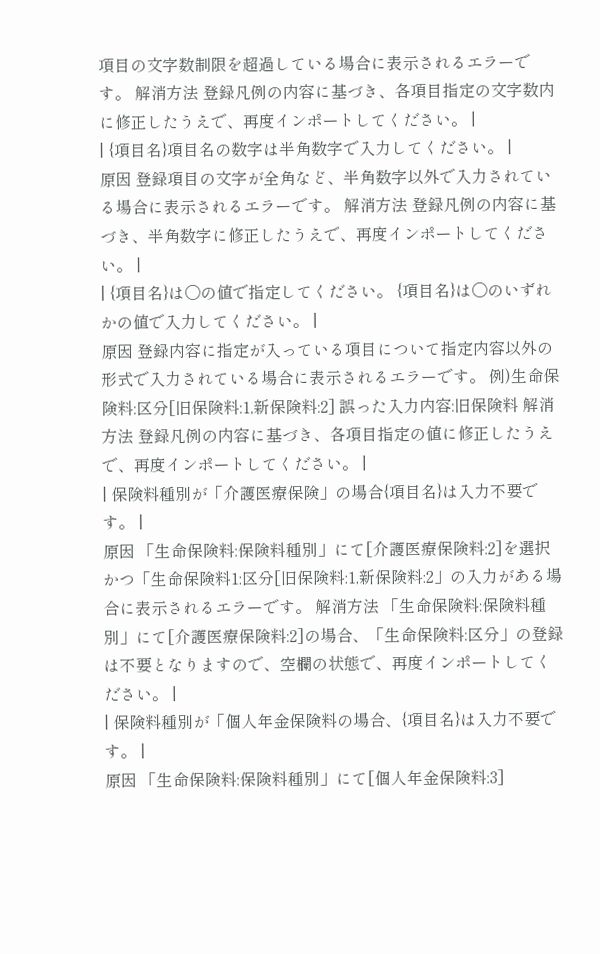項目の文字数制限を超過している場合に表示されるエラーです。 解消方法 登録凡例の内容に基づき、各項目指定の文字数内に修正したうえで、再度インポートしてください。 |
| {項目名}項目名の数字は半角数字で入力してください。 |
原因 登録項目の文字が全角など、半角数字以外で入力されている場合に表示されるエラーです。 解消方法 登録凡例の内容に基づき、半角数字に修正したうえで、再度インポートしてください。 |
| {項目名}は〇の値で指定してください。 {項目名}は〇のいずれかの値で入力してください。 |
原因 登録内容に指定が入っている項目について指定内容以外の形式で入力されている場合に表示されるエラーです。 例)生命保険料:区分[旧保険料:1,新保険料:2] 誤った入力内容:旧保険料 解消方法 登録凡例の内容に基づき、各項目指定の値に修正したうえで、再度インポートしてください。 |
| 保険料種別が「介護医療保険」の場合{項目名}は入力不要です。 |
原因 「生命保険料:保険料種別」にて[介護医療保険料:2]を選択かつ「生命保険料1:区分[旧保険料:1,新保険料:2」の入力がある場合に表示されるエラーです。 解消方法 「生命保険料:保険料種別」にて[介護医療保険料:2]の場合、「生命保険料:区分」の登録は不要となりますので、空欄の状態で、再度インポートしてください。 |
| 保険料種別が「個人年金保険料の場合、{項目名}は入力不要です。 |
原因 「生命保険料:保険料種別」にて[個人年金保険料:3]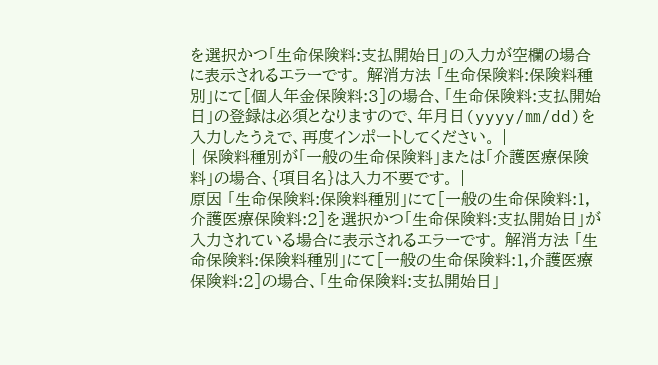を選択かつ「生命保険料:支払開始日」の入力が空欄の場合に表示されるエラーです。 解消方法 「生命保険料:保険料種別」にて[個人年金保険料:3]の場合、「生命保険料:支払開始日」の登録は必須となりますので、年月日(yyyy/㎜/dd)を入力したうえで、再度インポートしてください。 |
| 保険料種別が「一般の生命保険料」または「介護医療保険料」の場合、{項目名}は入力不要です。 |
原因 「生命保険料:保険料種別」にて[一般の生命保険料:1,介護医療保険料:2]を選択かつ「生命保険料:支払開始日」が入力されている場合に表示されるエラーです。 解消方法 「生命保険料:保険料種別」にて[一般の生命保険料:1,介護医療保険料:2]の場合、「生命保険料:支払開始日」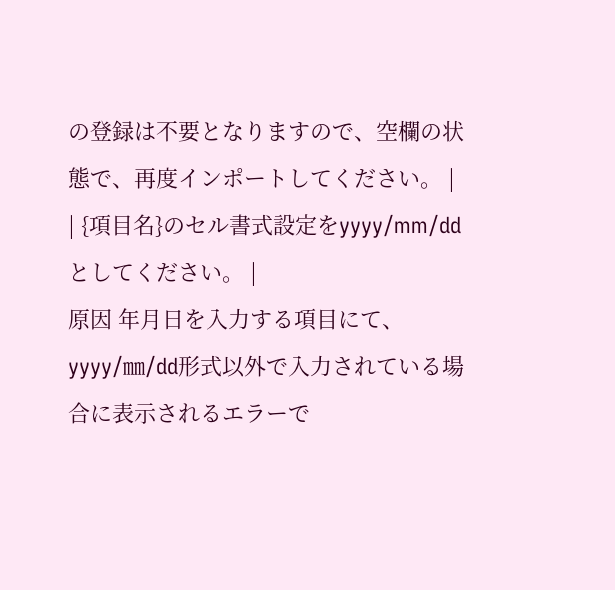の登録は不要となりますので、空欄の状態で、再度インポートしてください。 |
| {項目名}のセル書式設定をyyyy/mm/ddとしてください。 |
原因 年月日を入力する項目にて、yyyy/㎜/dd形式以外で入力されている場合に表示されるエラーで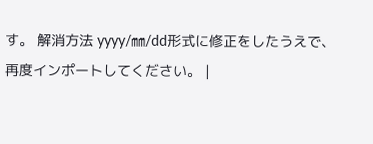す。 解消方法 yyyy/㎜/dd形式に修正をしたうえで、再度インポートしてください。 |